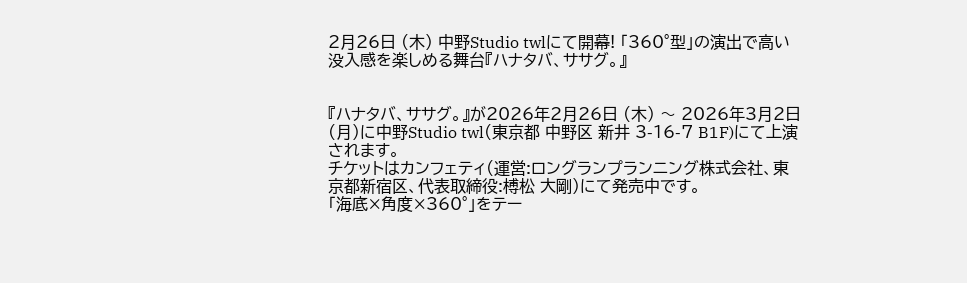2月26日 (木) 中野Studio twlにて開幕! 「360°型」の演出で高い没入感を楽しめる舞台『ハナタバ、ササグ。』


『ハナタバ、ササグ。』が2026年2月26日 (木) 〜 2026年3月2日 (月)に中野Studio twl(東京都 中野区 新井 3-16-7 B1F)にて上演されます。
チケットはカンフェティ(運営:ロングランプランニング株式会社、東京都新宿区、代表取締役:榑松 大剛)にて発売中です。
「海底×角度×360°」をテー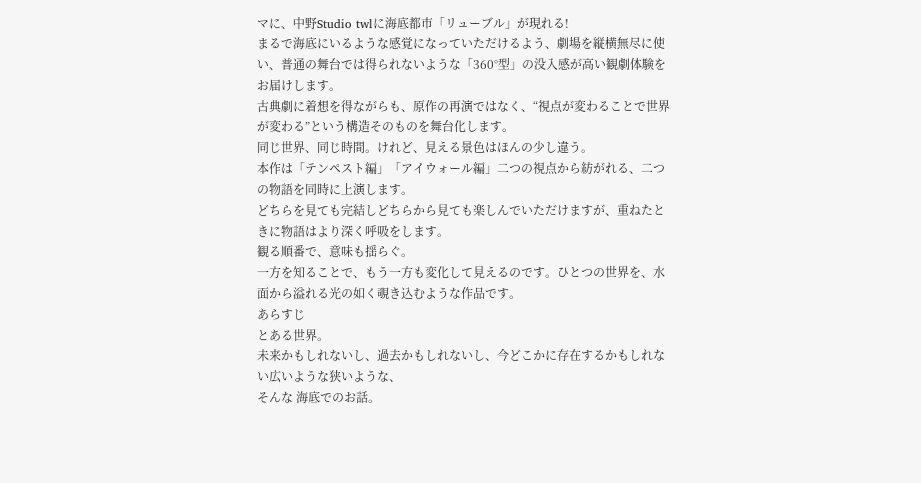マに、中野Studio twlに海底都市「リューブル」が現れる!
まるで海底にいるような感覚になっていただけるよう、劇場を縦横無尽に使い、普通の舞台では得られないような「360°型」の没入感が高い観劇体験をお届けします。
古典劇に着想を得ながらも、原作の再演ではなく、“視点が変わることで世界が変わる”という構造そのものを舞台化します。
同じ世界、同じ時間。けれど、見える景色はほんの少し違う。
本作は「テンペスト編」「アイウォール編」二つの視点から紡がれる、二つの物語を同時に上演します。
どちらを見ても完結しどちらから見ても楽しんでいただけますが、重ねたときに物語はより深く呼吸をします。
観る順番で、意味も揺らぐ。
一方を知ることで、もう一方も変化して見えるのです。ひとつの世界を、水面から溢れる光の如く覗き込むような作品です。
あらすじ
とある世界。
未来かもしれないし、過去かもしれないし、今どこかに存在するかもしれない広いような狭いような、
そんな 海底でのお話。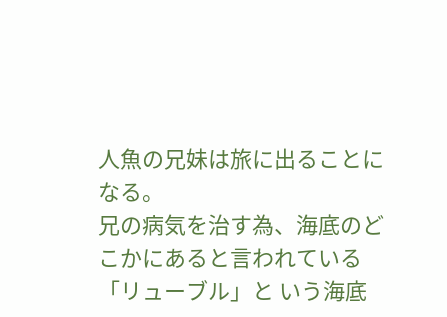人魚の兄妹は旅に出ることになる。
兄の病気を治す為、海底のどこかにあると言われている「リューブル」と いう海底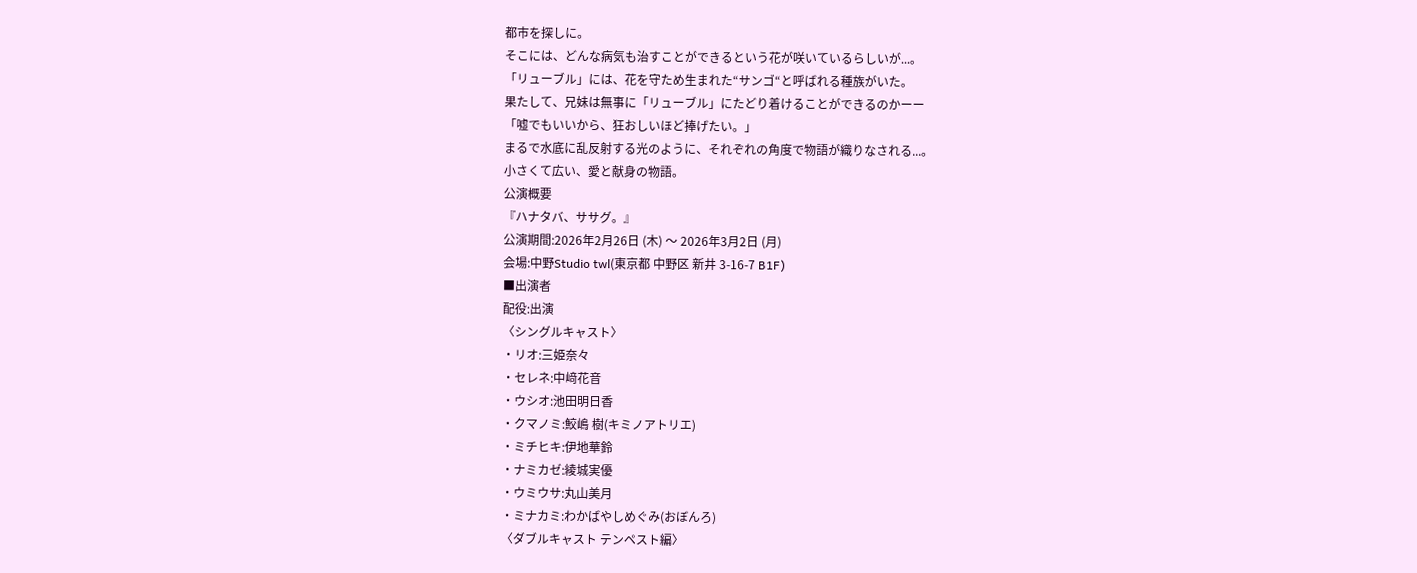都市を探しに。
そこには、どんな病気も治すことができるという花が咲いているらしいが...。
「リューブル」には、花を守ため生まれた“サンゴ“と呼ばれる種族がいた。
果たして、兄妹は無事に「リューブル」にたどり着けることができるのかーー
「嘘でもいいから、狂おしいほど捧げたい。」
まるで水底に乱反射する光のように、それぞれの角度で物語が織りなされる...。
小さくて広い、愛と献身の物語。
公演概要
『ハナタバ、ササグ。』
公演期間:2026年2月26日 (木) 〜 2026年3月2日 (月)
会場:中野Studio twl(東京都 中野区 新井 3-16-7 B1F)
■出演者
配役:出演
〈シングルキャスト〉
・リオ:三姫奈々
・セレネ:中﨑花音
・ウシオ:池田明日香
・クマノミ:鮫嶋 樹(キミノアトリエ)
・ミチヒキ:伊地華鈴
・ナミカゼ:綾城実優
・ウミウサ:丸山美月
・ミナカミ:わかばやしめぐみ(おぼんろ)
〈ダブルキャスト テンペスト編〉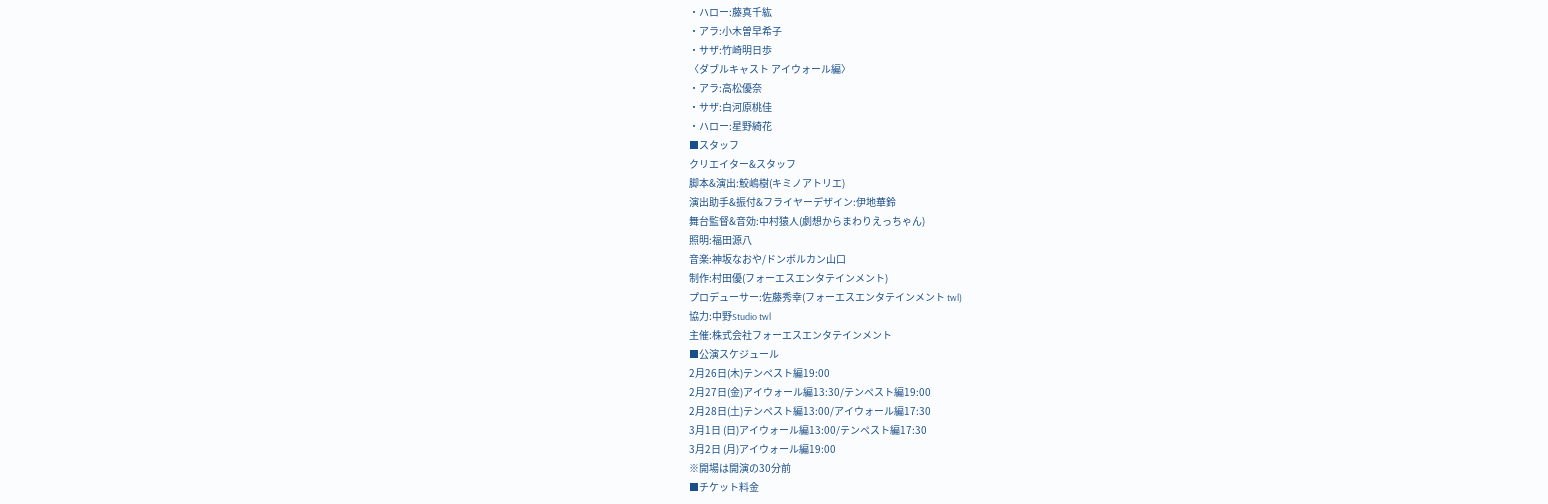・ハロー:藤真千紘
・アラ:小木曽早希子
・サザ:竹崎明日歩
〈ダブルキャスト アイウォール編〉
・アラ:高松優奈
・サザ:白河原桃佳
・ハロー:星野綺花
■スタッフ
クリエイター&スタッフ
脚本&演出:鮫嶋樹(キミノアトリエ)
演出助手&振付&フライヤーデザイン:伊地華鈴
舞台監督&音効:中村猿人(劇想からまわりえっちゃん)
照明:福田源八
音楽:神坂なおや/ドンボルカン山口
制作:村田優(フォーエスエンタテインメント)
プロデューサー:佐藤秀幸(フォーエスエンタテインメント twl)
協力:中野Studio twl
主催:株式会社フォーエスエンタテインメント
■公演スケジュール
2月26日(木)テンペスト編19:00
2月27日(金)アイウォール編13:30/テンペスト編19:00
2月28日(土)テンペスト編13:00/アイウォール編17:30
3月1日 (日)アイウォール編13:00/テンペスト編17:30
3月2日 (月)アイウォール編19:00
※開場は開演の30分前
■チケット料金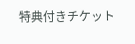特典付きチケット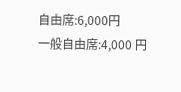自由席:6,000円
一般自由席:4,000 円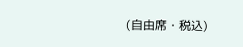(自由席・税込)